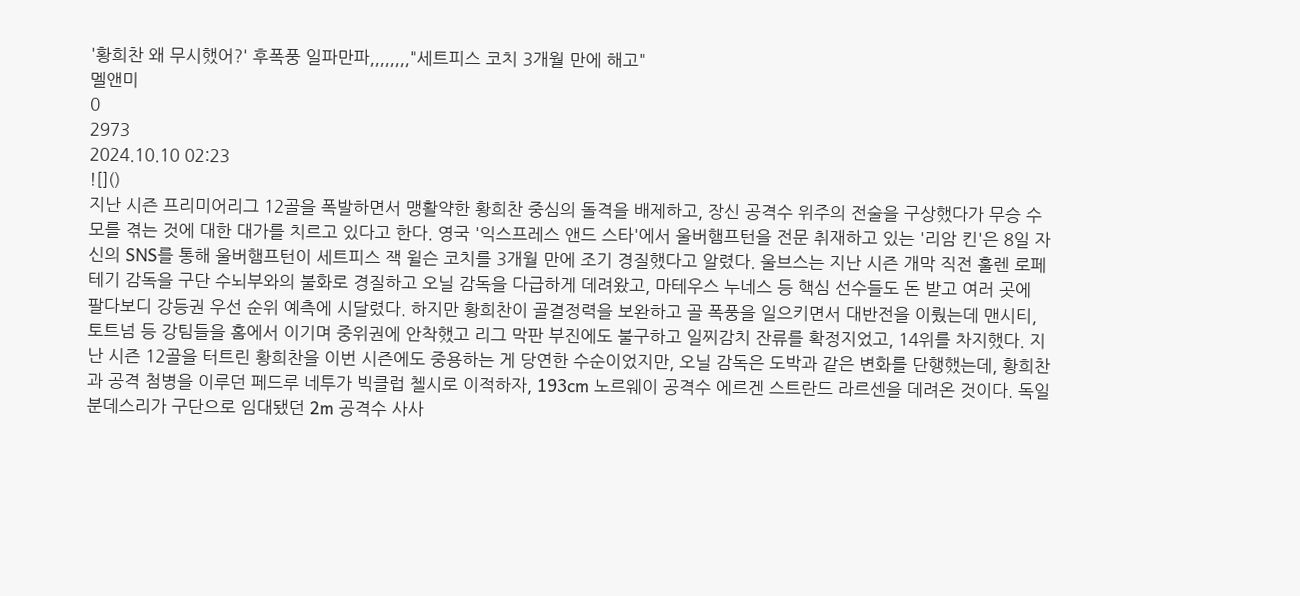'황희찬 왜 무시했어?' 후폭풍 일파만파,,,,,,,,"세트피스 코치 3개월 만에 해고"
멜앤미
0
2973
2024.10.10 02:23
![]()
지난 시즌 프리미어리그 12골을 폭발하면서 맹활약한 황희찬 중심의 돌격을 배제하고, 장신 공격수 위주의 전술을 구상했다가 무승 수모를 겪는 것에 대한 대가를 치르고 있다고 한다. 영국 '익스프레스 앤드 스타'에서 울버햄프턴을 전문 취재하고 있는 '리암 킨'은 8일 자신의 SNS를 통해 울버햄프턴이 세트피스 잭 윌슨 코치를 3개월 만에 조기 경질했다고 알렸다. 울브스는 지난 시즌 개막 직전 훌렌 로페테기 감독을 구단 수뇌부와의 불화로 경질하고 오닐 감독을 다급하게 데려왔고, 마테우스 누네스 등 핵심 선수들도 돈 받고 여러 곳에 팔다보디 강등권 우선 순위 예측에 시달렸다. 하지만 황희찬이 골결정력을 보완하고 골 폭풍을 일으키면서 대반전을 이뤘는데 맨시티, 토트넘 등 강팀들을 홈에서 이기며 중위권에 안착했고 리그 막판 부진에도 불구하고 일찌감치 잔류를 확정지었고, 14위를 차지했다. 지난 시즌 12골을 터트린 황희찬을 이번 시즌에도 중용하는 게 당연한 수순이었지만, 오닐 감독은 도박과 같은 변화를 단행했는데, 황희찬과 공격 첨병을 이루던 페드루 네투가 빅클럽 첼시로 이적하자, 193cm 노르웨이 공격수 에르겐 스트란드 라르센을 데려온 것이다. 독일 분데스리가 구단으로 임대됐던 2m 공격수 사사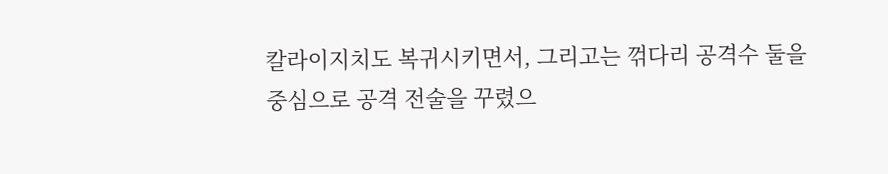칼라이지치도 복귀시키면서, 그리고는 꺾다리 공격수 둘을 중심으로 공격 전술을 꾸렸으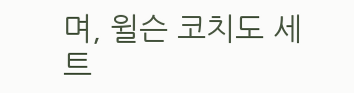며, 윌슨 코치도 세트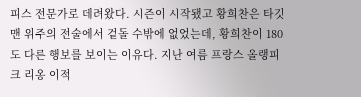피스 전문가로 데려왔다. 시즌이 시작됐고 황희찬은 타깃맨 위주의 전술에서 겉돌 수밖에 없었는데, 황희찬이 180도 다른 행보를 보이는 이유다. 지난 여름 프랑스 올랭피크 리옹 이적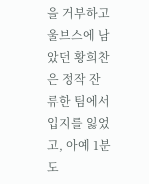을 거부하고 울브스에 남았던 황희찬은 정작 잔류한 팀에서 입지를 잃었고, 아예 1분도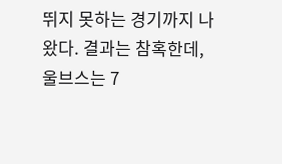뛰지 못하는 경기까지 나왔다. 결과는 참혹한데, 울브스는 7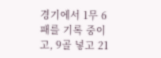경기에서 1무 6패를 기록 중이고, 9골 넣고 21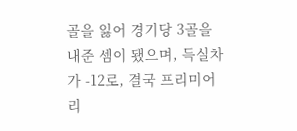골을 잃어 경기당 3골을 내준 셈이 됐으며, 득실차가 -12로, 결국 프리미어리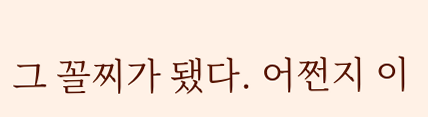그 꼴찌가 됐다. 어쩐지 이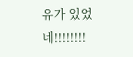유가 있었네!!!!!!!!